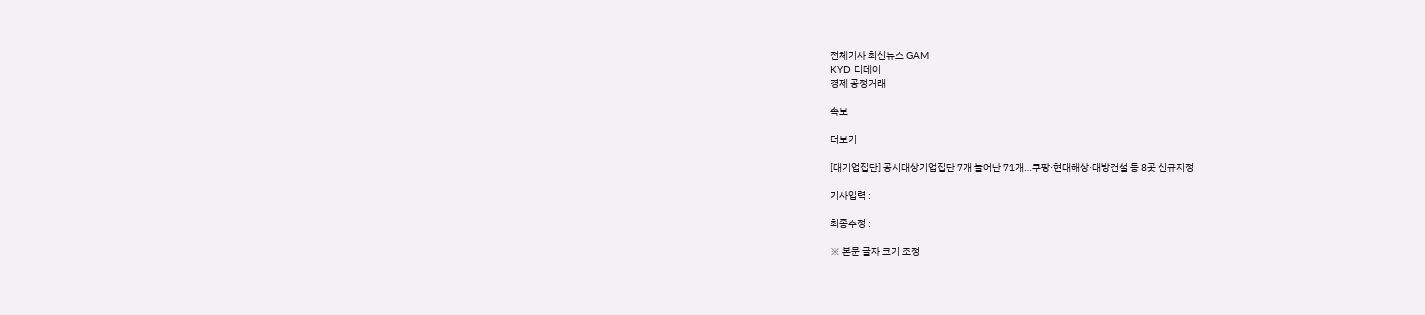전체기사 최신뉴스 GAM
KYD 디데이
경제 공정거래

속보

더보기

[대기업집단] 공시대상기업집단 7개 늘어난 71개…쿠팡·현대해상·대방건설 등 8곳 신규지정

기사입력 :

최종수정 :

※ 본문 글자 크기 조정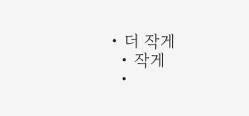• 더 작게
  • 작게
  •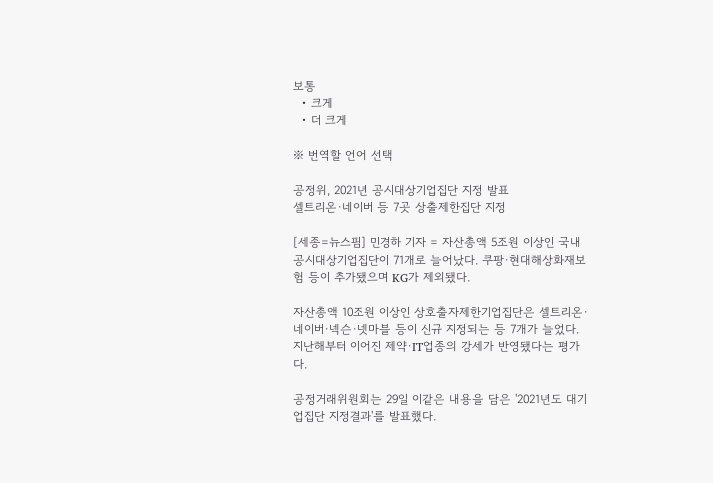보통
  • 크게
  • 더 크게

※ 번역할 언어 선택

공정위, 2021년 공시대상기업집단 지정 발표
셀트리온·네이버 등 7곳 상출제한집단 지정

[세종=뉴스핌] 민경하 기자 = 자산총액 5조원 이상인 국내 공시대상기업집단이 71개로 늘어났다. 쿠팡·현대해상화재보험 등이 추가됐으며 KG가 제외됐다.

자산총액 10조원 이상인 상호출자제한기업집단은 셀트리온·네이버·넥슨·넷마블 등이 신규 지정되는 등 7개가 늘었다. 지난해부터 이어진 제약·IT업종의 강세가 반영됐다는 평가다.

공정거래위원회는 29일 이같은 내용을 담은 '2021년도 대기업집단 지정결과'를 발표했다.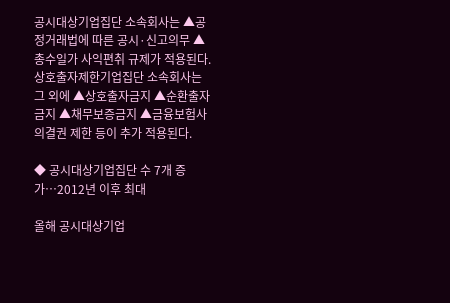공시대상기업집단 소속회사는 ▲공정거래법에 따른 공시·신고의무 ▲총수일가 사익편취 규제가 적용된다. 상호출자제한기업집단 소속회사는 그 외에 ▲상호출자금지 ▲순환출자금지 ▲채무보증금지 ▲금융보험사 의결권 제한 등이 추가 적용된다.

◆ 공시대상기업집단 수 7개 증가…2012년 이후 최대

올해 공시대상기업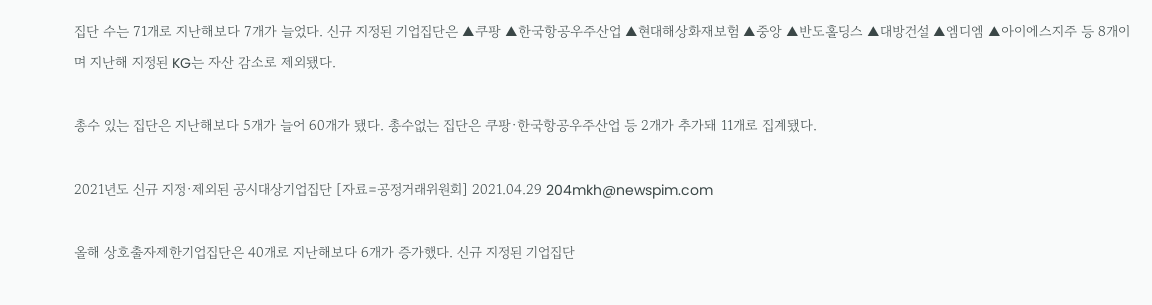집단 수는 71개로 지난해보다 7개가 늘었다. 신규 지정된 기업집단은 ▲쿠팡 ▲한국항공우주산업 ▲현대해상화재보험 ▲중앙 ▲반도홀딩스 ▲대방건설 ▲엠디엠 ▲아이에스지주 등 8개이며 지난해 지정된 KG는 자산 감소로 제외됐다.

총수 있는 집단은 지난해보다 5개가 늘어 60개가 됐다. 총수없는 집단은 쿠팡·한국항공우주산업 등 2개가 추가돼 11개로 집계됐다.

2021년도 신규 지정·제외된 공시대상기업집단 [자료=공정거래위원회] 2021.04.29 204mkh@newspim.com

올해 상호출자제한기업집단은 40개로 지난해보다 6개가 증가했다. 신규 지정된 기업집단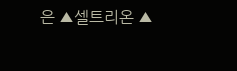은 ▲셀트리온 ▲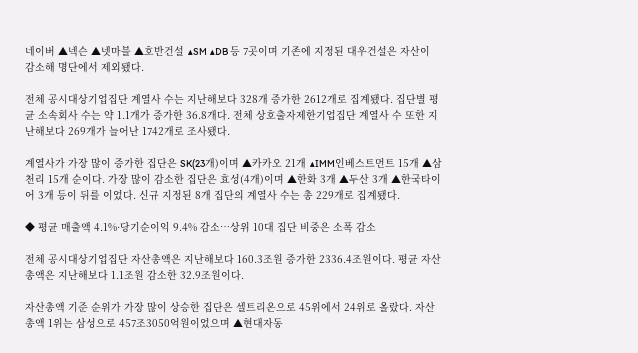네이버 ▲넥슨 ▲넷마블 ▲호반건설 ▲SM ▲DB 등 7곳이며 기존에 지정된 대우건설은 자산이 감소해 명단에서 제외됐다.

전체 공시대상기업집단 계열사 수는 지난해보다 328개 증가한 2612개로 집계됐다. 집단별 평균 소속회사 수는 약 1.1개가 증가한 36.8개다. 전체 상호출자제한기업집단 계열사 수 또한 지난해보다 269개가 늘어난 1742개로 조사됐다.

계열사가 가장 많이 증가한 집단은 SK(23개)이며 ▲카카오 21개 ▲IMM인베스트먼트 15개 ▲삼천리 15개 순이다. 가장 많이 감소한 집단은 효성(4개)이며 ▲한화 3개 ▲두산 3개 ▲한국타이어 3개 등이 뒤를 이었다. 신규 지정된 8개 집단의 계열사 수는 총 229개로 집계됐다.

◆ 평균 매출액 4.1%·당기순이익 9.4% 감소…상위 10대 집단 비중은 소폭 감소

전체 공시대상기업집단 자산총액은 지난해보다 160.3조원 증가한 2336.4조원이다. 평균 자산총액은 지난해보다 1.1조원 감소한 32.9조원이다.

자산총액 기준 순위가 가장 많이 상승한 집단은 셀트리온으로 45위에서 24위로 올랐다. 자산총액 1위는 삼성으로 457조3050억원이었으며 ▲현대자동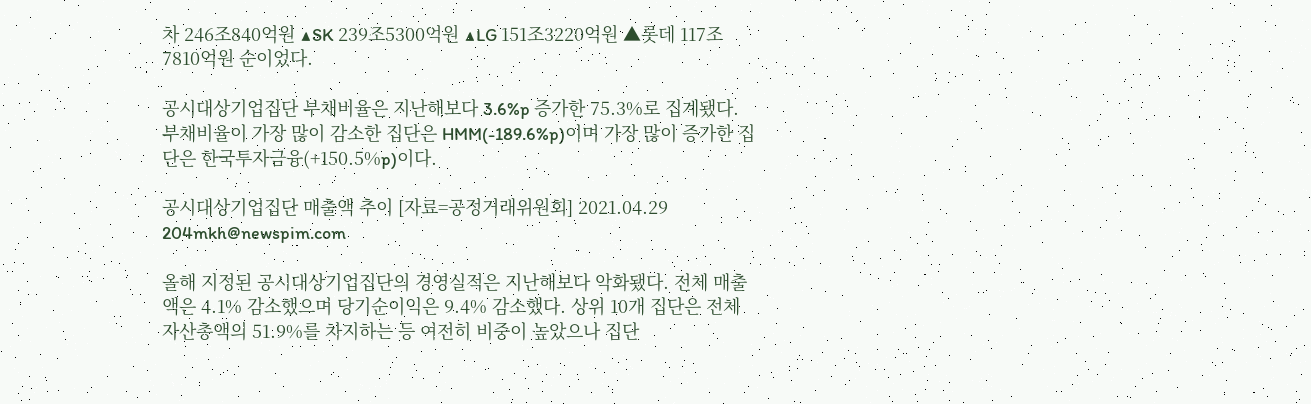차 246조840억원 ▲SK 239조5300억원 ▲LG 151조3220억원 ▲롯데 117조7810억원 순이었다.

공시대상기업집단 부채비율은 지난해보다 3.6%p 증가한 75.3%로 집계됐다. 부채비율이 가장 많이 감소한 집단은 HMM(-189.6%p)이며 가장 많이 증가한 집단은 한국투자금융(+150.5%p)이다.

공시대상기업집단 매출액 추이 [자료=공정거래위원회] 2021.04.29 204mkh@newspim.com

올해 지정된 공시대상기업집단의 경영실적은 지난해보다 악화됐다. 전체 매출액은 4.1% 감소했으며 당기순이익은 9.4% 감소했다. 상위 10개 집단은 전체 자산총액의 51.9%를 차지하는 등 여전히 비중이 높았으나 집단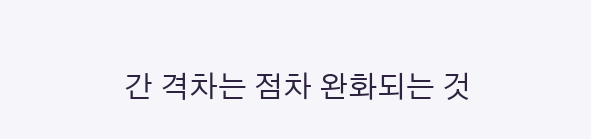간 격차는 점차 완화되는 것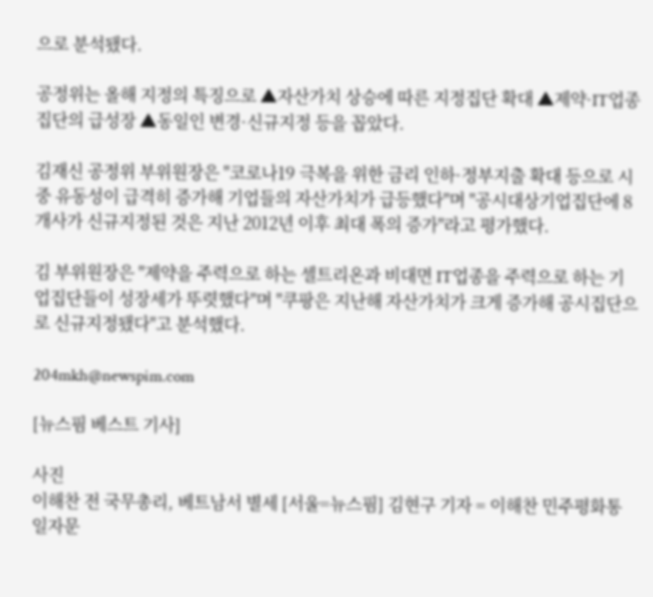으로 분석됐다.

공정위는 올해 지정의 특징으로 ▲자산가치 상승에 따른 지정집단 확대 ▲제약·IT업종 집단의 급성장 ▲동일인 변경·신규지정 등을 꼽았다.

김재신 공정위 부위원장은 "코로나19 극복을 위한 금리 인하·정부지출 확대 등으로 시중 유동성이 급격히 증가해 기업들의 자산가치가 급등했다"며 "공시대상기업집단에 8개사가 신규지정된 것은 지난 2012년 이후 최대 폭의 증가"라고 평가했다.

김 부위원장은 "제약을 주력으로 하는 셀트리온과 비대면 IT업종을 주력으로 하는 기업집단들이 성장세가 뚜렷했다"며 "쿠팡은 지난해 자산가치가 크게 증가해 공시집단으로 신규지정됐다"고 분석했다.

204mkh@newspim.com

[뉴스핌 베스트 기사]

사진
이해찬 전 국무총리, 베트남서 별세 [서울=뉴스핌] 김현구 기자 = 이해찬 민주평화통일자문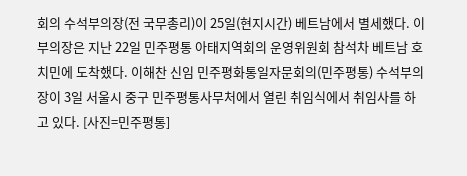회의 수석부의장(전 국무총리)이 25일(현지시간) 베트남에서 별세했다. 이 부의장은 지난 22일 민주평통 아태지역회의 운영위원회 참석차 베트남 호치민에 도착했다. 이해찬 신임 민주평화통일자문회의(민주평통) 수석부의장이 3일 서울시 중구 민주평통사무처에서 열린 취임식에서 취임사를 하고 있다. [사진=민주평통]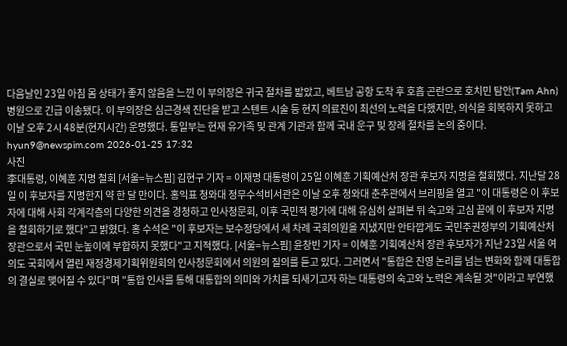다음날인 23일 아침 몸 상태가 좋지 않음을 느낀 이 부의장은 귀국 절차를 밟았고, 베트남 공항 도착 후 호흡 곤란으로 호치민 탐안(Tam Ahn) 병원으로 긴급 이송됐다. 이 부의장은 심근경색 진단을 받고 스텐트 시술 등 현지 의료진이 최선의 노력을 다했지만, 의식을 회복하지 못하고 이날 오후 2시 48분(현지시간) 운명했다. 통일부는 현재 유가족 및 관계 기관과 함께 국내 운구 및 장례 절차를 논의 중이다. hyun9@newspim.com 2026-01-25 17:32
사진
李대통령, 이혜훈 지명 철회 [서울=뉴스핌] 김현구 기자 = 이재명 대통령이 25일 이혜훈 기획예산처 장관 후보자 지명을 철회했다. 지난달 28일 이 후보자를 지명한지 약 한 달 만이다. 홍익표 청와대 정무수석비서관은 이날 오후 청와대 춘추관에서 브리핑을 열고 "이 대통령은 이 후보자에 대해 사회 각계각층의 다양한 의견을 경청하고 인사청문회, 이후 국민적 평가에 대해 유심히 살펴본 뒤 숙고와 고심 끝에 이 후보자 지명을 철회하기로 했다"고 밝혔다. 홍 수석은 "이 후보자는 보수정당에서 세 차례 국회의원을 지냈지만 안타깝게도 국민주권정부의 기획예산처 장관으로서 국민 눈높이에 부합하지 못했다"고 지적했다. [서울=뉴스핌] 윤창빈 기자 = 이혜훈 기획예산처 장관 후보자가 지난 23일 서울 여의도 국회에서 열린 재정경제기획위원회의 인사청문회에서 의원의 질의를 듣고 있다. 그러면서 "통합은 진영 논리를 넘는 변화와 함께 대통합의 결실로 맺어질 수 있다"며 "통합 인사를 통해 대통합의 의미와 가치를 되새기고자 하는 대통령의 숙고와 노력은 계속될 것"이라고 부연했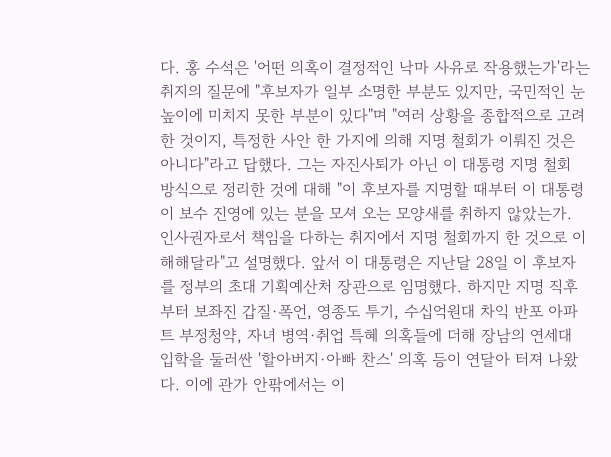다. 홍 수석은 '어떤 의혹이 결정적인 낙마 사유로 작용했는가'라는 취지의 질문에 "후보자가 일부 소명한 부분도 있지만, 국민적인 눈높이에 미치지 못한 부분이 있다"며 "여러 상황을 종합적으로 고려한 것이지, 특정한 사안 한 가지에 의해 지명 철회가 이뤄진 것은 아니다"라고 답했다. 그는 자진사퇴가 아닌 이 대통령 지명 철회 방식으로 정리한 것에 대해 "이 후보자를 지명할 때부터 이 대통령이 보수 진영에 있는 분을 모셔 오는 모양새를 취하지 않았는가. 인사권자로서 책임을 다하는 취지에서 지명 철회까지 한 것으로 이해해달라"고 설명했다. 앞서 이 대통령은 지난달 28일 이 후보자를 정부의 초대 기획예산처 장관으로 임명했다. 하지만 지명 직후부터 보좌진 갑질·폭언, 영종도 투기, 수십억원대 차익 반포 아파트 부정청약, 자녀 병역·취업 특혜 의혹들에 더해 장남의 연세대 입학을 둘러싼 '할아버지·아빠 찬스' 의혹 등이 연달아 터져 나왔다. 이에 관가 안팎에서는 이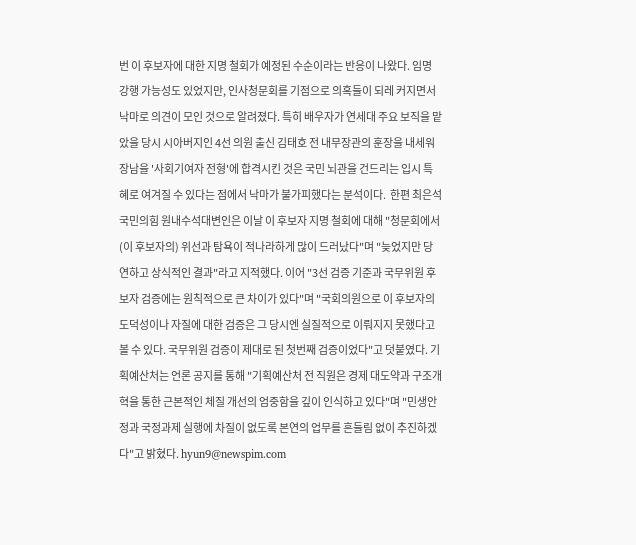번 이 후보자에 대한 지명 철회가 예정된 수순이라는 반응이 나왔다. 임명 강행 가능성도 있었지만, 인사청문회를 기점으로 의혹들이 되레 커지면서 낙마로 의견이 모인 것으로 알려졌다. 특히 배우자가 연세대 주요 보직을 맡았을 당시 시아버지인 4선 의원 출신 김태호 전 내무장관의 훈장을 내세워 장남을 '사회기여자 전형'에 합격시킨 것은 국민 뇌관을 건드리는 입시 특혜로 여겨질 수 있다는 점에서 낙마가 불가피했다는 분석이다.  한편 최은석 국민의힘 원내수석대변인은 이날 이 후보자 지명 철회에 대해 "청문회에서 (이 후보자의) 위선과 탐욕이 적나라하게 많이 드러났다"며 "늦었지만 당연하고 상식적인 결과"라고 지적했다. 이어 "3선 검증 기준과 국무위원 후보자 검증에는 원칙적으로 큰 차이가 있다"며 "국회의원으로 이 후보자의 도덕성이나 자질에 대한 검증은 그 당시엔 실질적으로 이뤄지지 못했다고 볼 수 있다. 국무위원 검증이 제대로 된 첫번째 검증이었다"고 덧붙였다. 기획예산처는 언론 공지를 통해 "기획예산처 전 직원은 경제 대도약과 구조개혁을 통한 근본적인 체질 개선의 엄중함을 깊이 인식하고 있다"며 "민생안정과 국정과제 실행에 차질이 없도록 본연의 업무를 흔들림 없이 추진하겠다"고 밝혔다. hyun9@newspim.com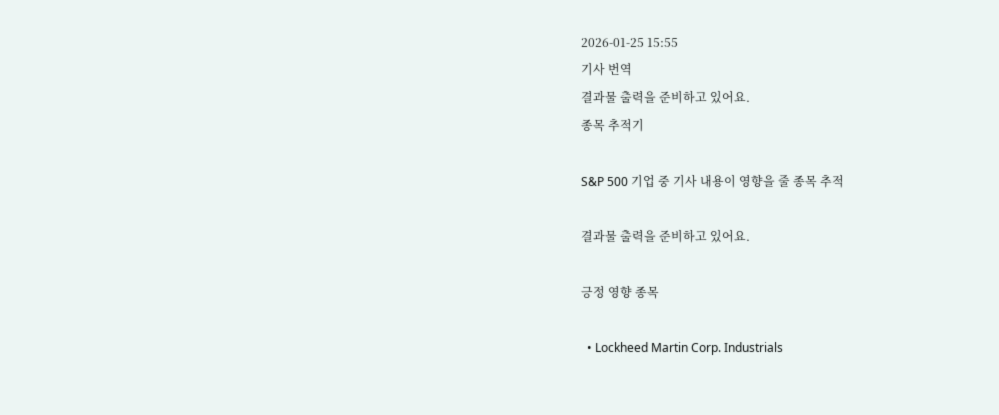2026-01-25 15:55
기사 번역
결과물 출력을 준비하고 있어요.
종목 추적기

S&P 500 기업 중 기사 내용이 영향을 줄 종목 추적

결과물 출력을 준비하고 있어요.

긍정 영향 종목

  • Lockheed Martin Corp. Industrials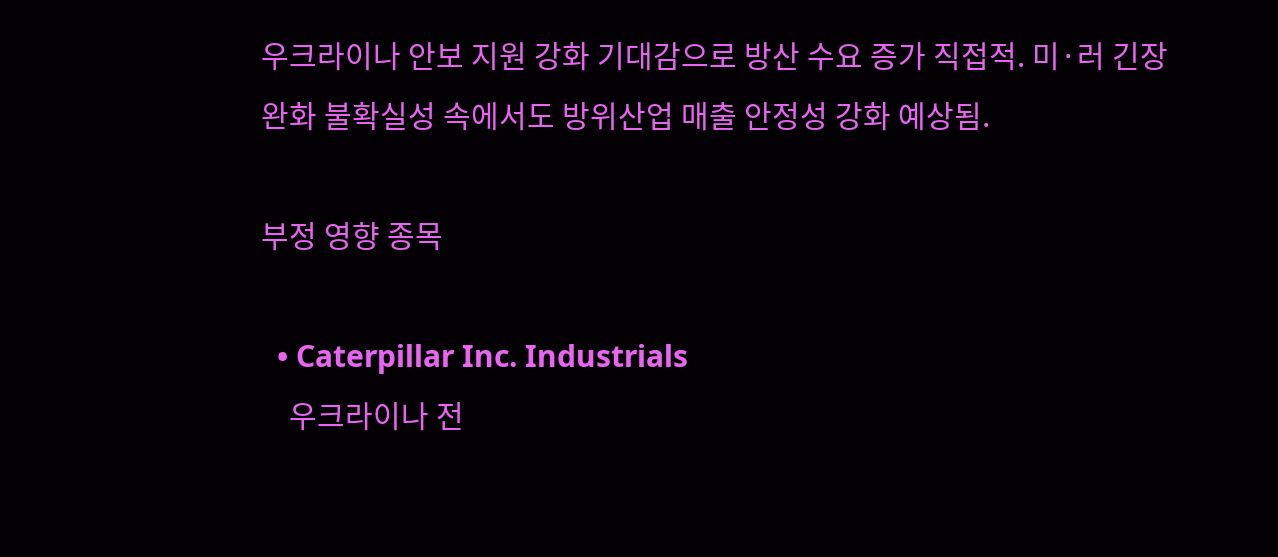우크라이나 안보 지원 강화 기대감으로 방산 수요 증가 직접적. 미·러 긴장 완화 불확실성 속에서도 방위산업 매출 안정성 강화 예상됨.

부정 영향 종목

  • Caterpillar Inc. Industrials
    우크라이나 전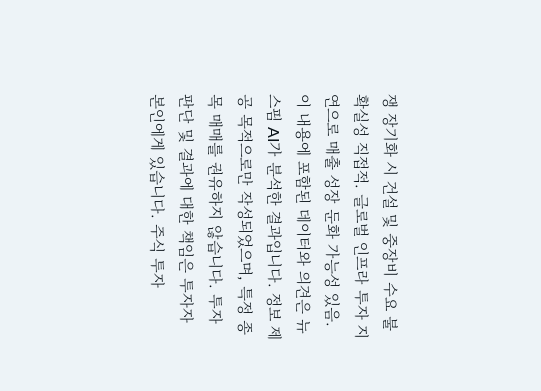쟁 장기화 시 건설 및 중장비 수요 불확실성 직접적. 글로벌 인프라 투자 지연으로 매출 성장 둔화 가능성 있음.
이 내용에 포함된 데이터와 의견은 뉴스핌 AI가 분석한 결과입니다. 정보 제공 목적으로만 작성되었으며, 특정 종목 매매를 권유하지 않습니다. 투자 판단 및 결과에 대한 책임은 투자자 본인에게 있습니다. 주식 투자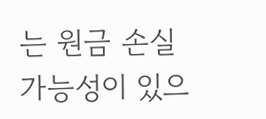는 원금 손실 가능성이 있으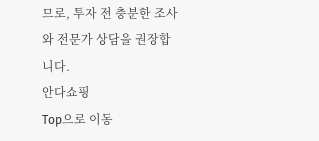므로, 투자 전 충분한 조사와 전문가 상담을 권장합니다.
안다쇼핑
Top으로 이동